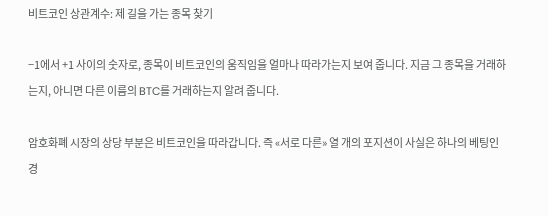비트코인 상관계수: 제 길을 가는 종목 찾기

−1에서 +1 사이의 숫자로, 종목이 비트코인의 움직임을 얼마나 따라가는지 보여 줍니다. 지금 그 종목을 거래하는지, 아니면 다른 이름의 BTC를 거래하는지 알려 줍니다.

암호화폐 시장의 상당 부분은 비트코인을 따라갑니다. 즉 «서로 다른» 열 개의 포지션이 사실은 하나의 베팅인 경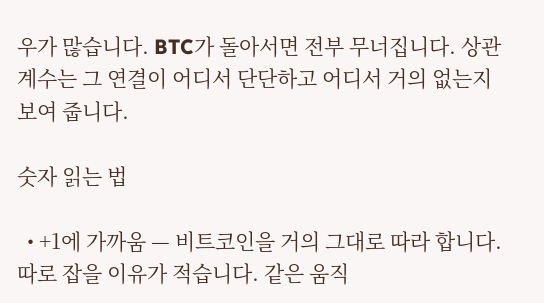우가 많습니다. BTC가 돌아서면 전부 무너집니다. 상관계수는 그 연결이 어디서 단단하고 어디서 거의 없는지 보여 줍니다.

숫자 읽는 법

  • +1에 가까움 — 비트코인을 거의 그대로 따라 합니다. 따로 잡을 이유가 적습니다. 같은 움직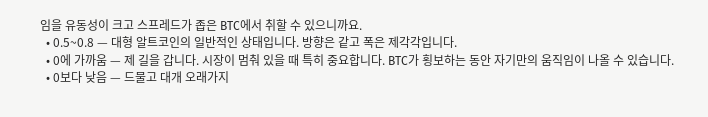임을 유동성이 크고 스프레드가 좁은 BTC에서 취할 수 있으니까요.
  • 0.5~0.8 — 대형 알트코인의 일반적인 상태입니다. 방향은 같고 폭은 제각각입니다.
  • 0에 가까움 — 제 길을 갑니다. 시장이 멈춰 있을 때 특히 중요합니다. BTC가 횡보하는 동안 자기만의 움직임이 나올 수 있습니다.
  • 0보다 낮음 — 드물고 대개 오래가지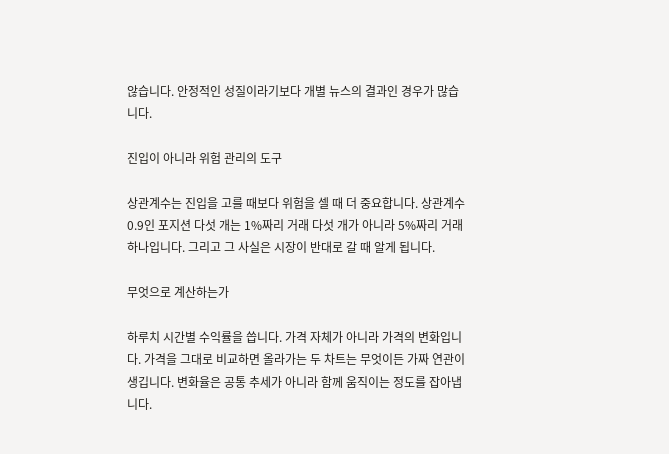않습니다. 안정적인 성질이라기보다 개별 뉴스의 결과인 경우가 많습니다.

진입이 아니라 위험 관리의 도구

상관계수는 진입을 고를 때보다 위험을 셀 때 더 중요합니다. 상관계수 0.9인 포지션 다섯 개는 1%짜리 거래 다섯 개가 아니라 5%짜리 거래 하나입니다. 그리고 그 사실은 시장이 반대로 갈 때 알게 됩니다.

무엇으로 계산하는가

하루치 시간별 수익률을 씁니다. 가격 자체가 아니라 가격의 변화입니다. 가격을 그대로 비교하면 올라가는 두 차트는 무엇이든 가짜 연관이 생깁니다. 변화율은 공통 추세가 아니라 함께 움직이는 정도를 잡아냅니다.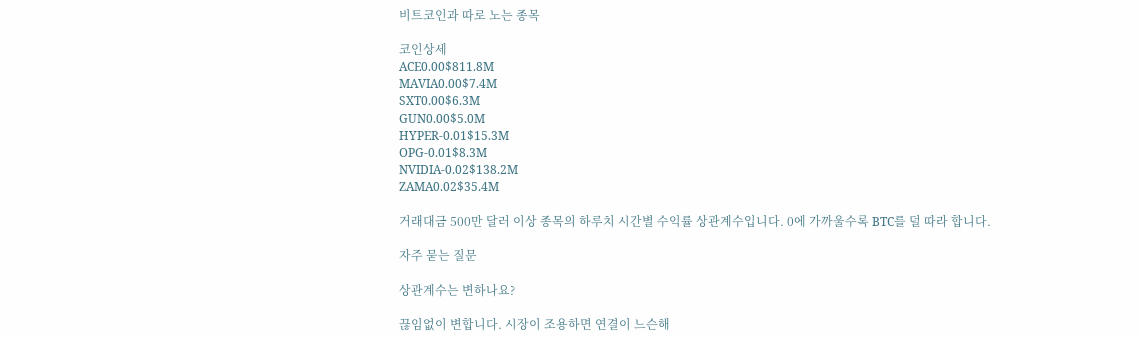비트코인과 따로 노는 종목

코인상세
ACE0.00$811.8M
MAVIA0.00$7.4M
SXT0.00$6.3M
GUN0.00$5.0M
HYPER-0.01$15.3M
OPG-0.01$8.3M
NVIDIA-0.02$138.2M
ZAMA0.02$35.4M

거래대금 500만 달러 이상 종목의 하루치 시간별 수익률 상관계수입니다. 0에 가까울수록 BTC를 덜 따라 합니다.

자주 묻는 질문

상관계수는 변하나요?

끊임없이 변합니다. 시장이 조용하면 연결이 느슨해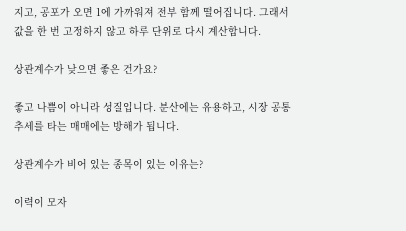지고, 공포가 오면 1에 가까워져 전부 함께 떨어집니다. 그래서 값을 한 번 고정하지 않고 하루 단위로 다시 계산합니다.

상관계수가 낮으면 좋은 건가요?

좋고 나쁨이 아니라 성질입니다. 분산에는 유용하고, 시장 공통 추세를 타는 매매에는 방해가 됩니다.

상관계수가 비어 있는 종목이 있는 이유는?

이력이 모자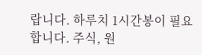랍니다. 하루치 1시간봉이 필요합니다. 주식, 원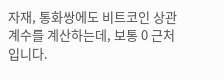자재, 통화쌍에도 비트코인 상관계수를 계산하는데, 보통 0 근처입니다.